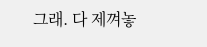그래. 다 제껴놓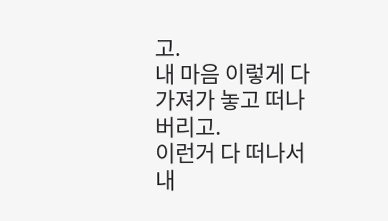고.
내 마음 이렇게 다 가져가 놓고 떠나버리고.
이런거 다 떠나서 내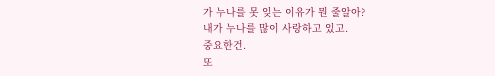가 누나를 못 잊는 이유가 뭔 줄알아?
내가 누나를 많이 사랑하고 있고.
중요한건.
또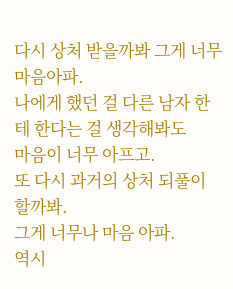다시 상처 받을까봐 그게 너무 마음아파.
나에게 했던 걸 다른 남자 한테 한다는 걸 생각해봐도
마음이 너무 아프고.
또 다시 과거의 상처 되풀이 할까봐.
그게 너무나 마음 아파.
역시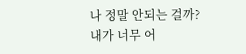나 정말 안되는 걸까?
내가 너무 어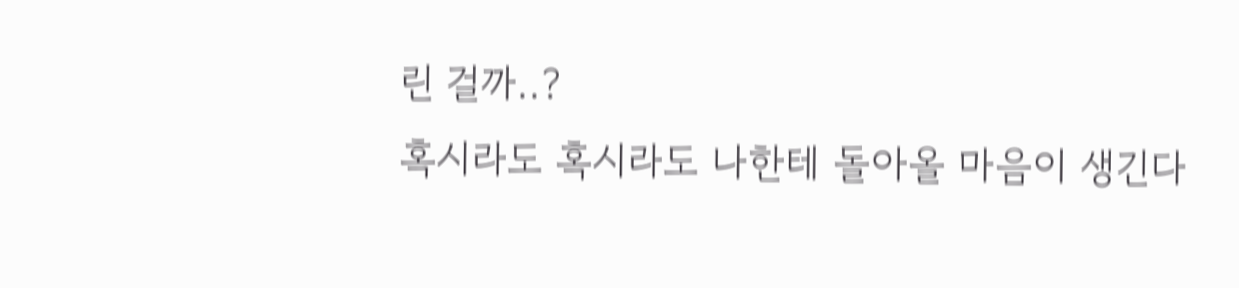린 걸까..?
혹시라도 혹시라도 나한테 돌아올 마음이 생긴다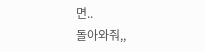면..
돌아와줘,,